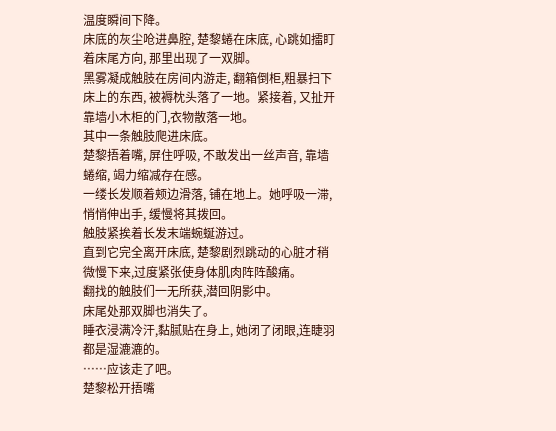温度瞬间下降。
床底的灰尘呛进鼻腔, 楚黎蜷在床底, 心跳如擂盯着床尾方向, 那里出现了一双脚。
黑雾凝成触肢在房间内游走, 翻箱倒柜,粗暴扫下床上的东西, 被褥枕头落了一地。紧接着, 又扯开靠墙小木柜的门,衣物散落一地。
其中一条触肢爬进床底。
楚黎捂着嘴, 屏住呼吸, 不敢发出一丝声音, 靠墙蜷缩, 竭力缩减存在感。
一缕长发顺着颊边滑落, 铺在地上。她呼吸一滞, 悄悄伸出手, 缓慢将其拨回。
触肢紧挨着长发末端蜿蜒游过。
直到它完全离开床底, 楚黎剧烈跳动的心脏才稍微慢下来,过度紧张使身体肌肉阵阵酸痛。
翻找的触肢们一无所获,潜回阴影中。
床尾处那双脚也消失了。
睡衣浸满冷汗,黏腻贴在身上, 她闭了闭眼,连睫羽都是湿漉漉的。
……应该走了吧。
楚黎松开捂嘴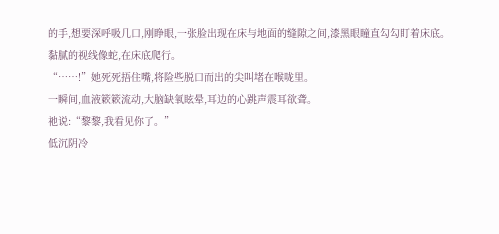的手,想要深呼吸几口,刚睁眼,一张脸出现在床与地面的缝隙之间,漆黑眼瞳直勾勾盯着床底。
黏腻的视线像蛇,在床底爬行。
“……!”她死死捂住嘴,将险些脱口而出的尖叫堵在喉咙里。
一瞬间,血液簌簌流动,大脑缺氧眩晕,耳边的心跳声震耳欲聋。
祂说:“黎黎,我看见你了。”
低沉阴冷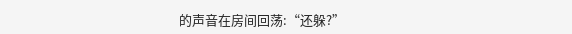的声音在房间回荡:“还躲?”